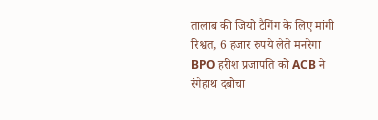तालाब की जियो टैगिंग के लिए मांगी रिश्वत, 6 हजार रुपये लेते मनरेगा BPO हरीश प्रजापति को ACB ने रंगेहाथ दबोचा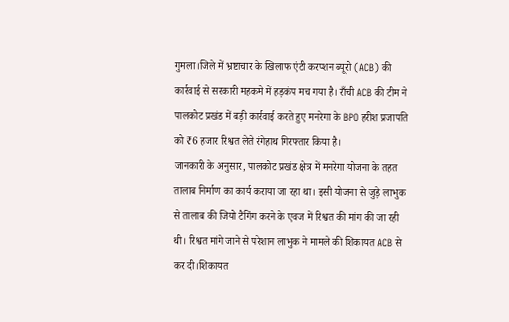गुमला।जिले में भ्रष्टाचार के खिलाफ एंटी करप्शन ब्यूरो (ACB) की कार्रवाई से सरकारी महकमे में हड़कंप मच गया है। राँची ACB की टीम ने पालकोट प्रखंड में बड़ी कार्रवाई करते हुए मनरेगा के BPO हरीश प्रजापति को ₹6 हजार रिश्वत लेते रंगेहाथ गिरफ्तार किया है।
जानकारी के अनुसार, पालकोट प्रखंड क्षेत्र में मनरेगा योजना के तहत तालाब निर्माण का कार्य कराया जा रहा था। इसी योजना से जुड़े लाभुक से तालाब की जियो टैगिंग करने के एवज में रिश्वत की मांग की जा रही थी। रिश्वत मांगे जाने से परेशान लाभुक ने मामले की शिकायत ACB से कर दी।शिकायत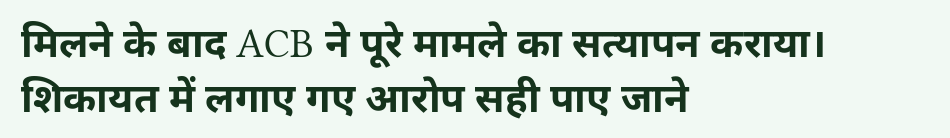मिलने के बाद ACB ने पूरे मामले का सत्यापन कराया। शिकायत में लगाए गए आरोप सही पाए जाने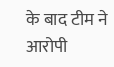के बाद टीम ने आरोपी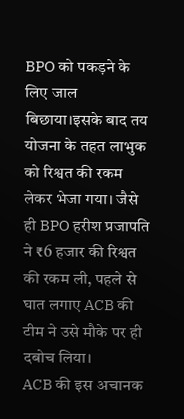BPO को पकड़ने के लिए जाल बिछाया।इसके बाद तय योजना के तहत लाभुक को रिश्वत की रकम लेकर भेजा गया। जैसे ही BPO हरीश प्रजापति ने ₹6 हजार की रिश्वत की रकम ली, पहले से घात लगाए ACB की टीम ने उसे मौके पर ही दबोच लिया।
ACB की इस अचानक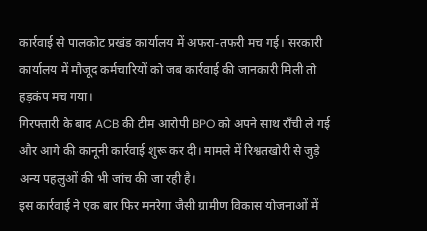कार्रवाई से पालकोट प्रखंड कार्यालय में अफरा-तफरी मच गई। सरकारी कार्यालय में मौजूद कर्मचारियों को जब कार्रवाई की जानकारी मिली तो हड़कंप मच गया।
गिरफ्तारी के बाद ACB की टीम आरोपी BPO को अपने साथ राँची ले गई और आगे की कानूनी कार्रवाई शुरू कर दी। मामले में रिश्वतखोरी से जुड़े अन्य पहलुओं की भी जांच की जा रही है।
इस कार्रवाई ने एक बार फिर मनरेगा जैसी ग्रामीण विकास योजनाओं में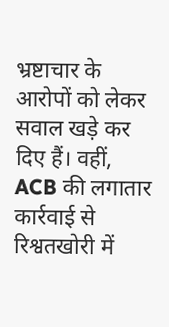भ्रष्टाचार के आरोपों को लेकर सवाल खड़े कर दिए हैं। वहीं, ACB की लगातार कार्रवाई से रिश्वतखोरी में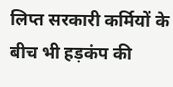लिप्त सरकारी कर्मियों के बीच भी हड़कंप की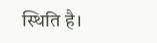स्थिति है।